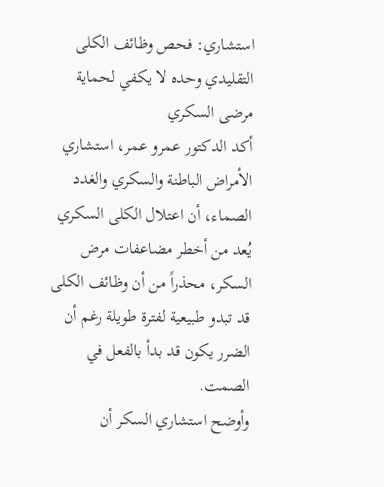استشاري: فحص وظائف الكلى التقليدي وحده لا يكفي لحماية مرضى السكري
أكد الدكتور عمرو عمر، استشاري الأمراض الباطنة والسكري والغدد الصماء، أن اعتلال الكلى السكري يُعد من أخطر مضاعفات مرض السكر، محذراً من أن وظائف الكلى قد تبدو طبيعية لفترة طويلة رغم أن الضرر يكون قد بدأ بالفعل في الصمت.
وأوضح استشاري السكر أن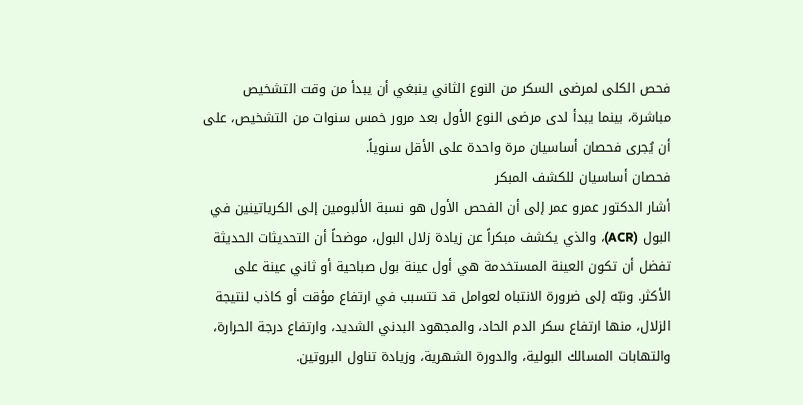فحص الكلى لمرضى السكر من النوع الثاني ينبغي أن يبدأ من وقت التشخيص مباشرة، بينما يبدأ لدى مرضى النوع الأول بعد مرور خمس سنوات من التشخيص، على أن يُجرى فحصان أساسيان مرة واحدة على الأقل سنوياً.
فحصان أساسيان للكشف المبكر
أشار الدكتور عمرو عمر إلى أن الفحص الأول هو نسبة الألبومين إلى الكرياتينين في البول (ACR)، والذي يكشف مبكراً عن زيادة زلال البول، موضحاً أن التحديثات الحديثة تفضل أن تكون العينة المستخدمة هي أول عينة بول صباحية أو ثاني عينة على الأكثر. ونبّه إلى ضرورة الانتباه لعوامل قد تتسبب في ارتفاع مؤقت أو كاذب لنتيجة الزلال، منها ارتفاع سكر الدم الحاد، والمجهود البدني الشديد، وارتفاع درجة الحرارة، والتهابات المسالك البولية، والدورة الشهرية، وزيادة تناول البروتين.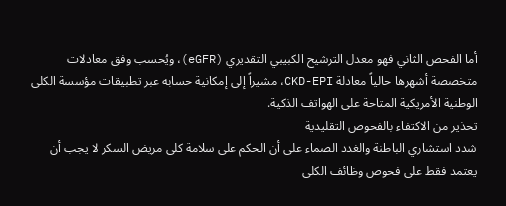أما الفحص الثاني فهو معدل الترشيح الكبيبي التقديري (eGFR)، ويُحسب وفق معادلات متخصصة أشهرها حالياً معادلة CKD-EPI، مشيراً إلى إمكانية حسابه عبر تطبيقات مؤسسة الكلى الوطنية الأمريكية المتاحة على الهواتف الذكية.
تحذير من الاكتفاء بالفحوص التقليدية
شدد استشاري الباطنة والغدد الصماء على أن الحكم على سلامة كلى مريض السكر لا يجب أن يعتمد فقط على فحوص وظائف الكلى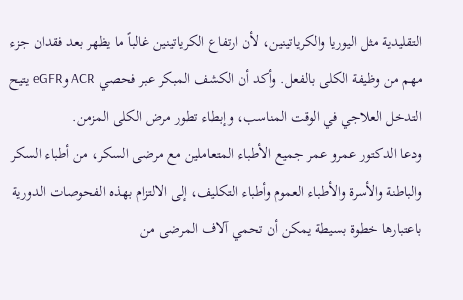التقليدية مثل اليوريا والكرياتينين، لأن ارتفاع الكرياتينين غالباً ما يظهر بعد فقدان جزء مهم من وظيفة الكلى بالفعل. وأكد أن الكشف المبكر عبر فحصي ACR وeGFR يتيح التدخل العلاجي في الوقت المناسب، وإبطاء تطور مرض الكلى المزمن.
ودعا الدكتور عمرو عمر جميع الأطباء المتعاملين مع مرضى السكر، من أطباء السكر والباطنة والأسرة والأطباء العموم وأطباء التكليف، إلى الالتزام بهذه الفحوصات الدورية باعتبارها خطوة بسيطة يمكن أن تحمي آلاف المرضى من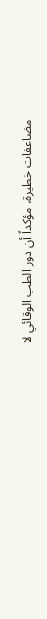مضاعفات خطيرة، مؤكداً أن دور الطب الوقائي لا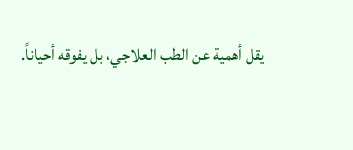يقل أهمية عن الطب العلاجي، بل يفوقه أحياناً.